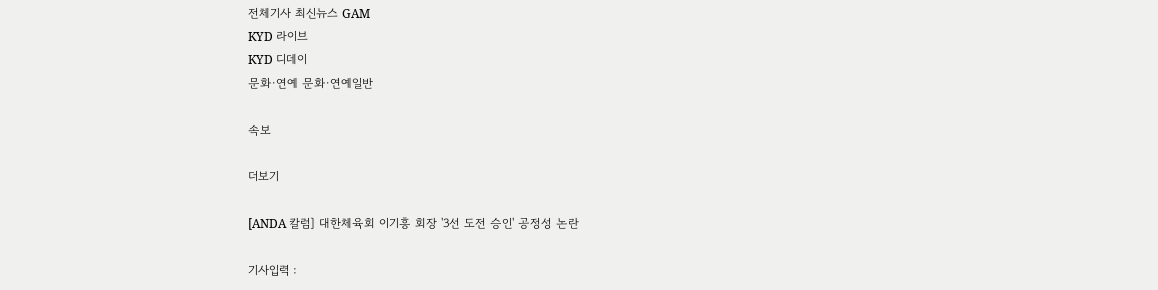전체기사 최신뉴스 GAM
KYD 라이브
KYD 디데이
문화·연예 문화·연예일반

속보

더보기

[ANDA 칼럼] 대한체육회 이기흥 회장 '3선 도전 승인' 공정성 논란

기사입력 :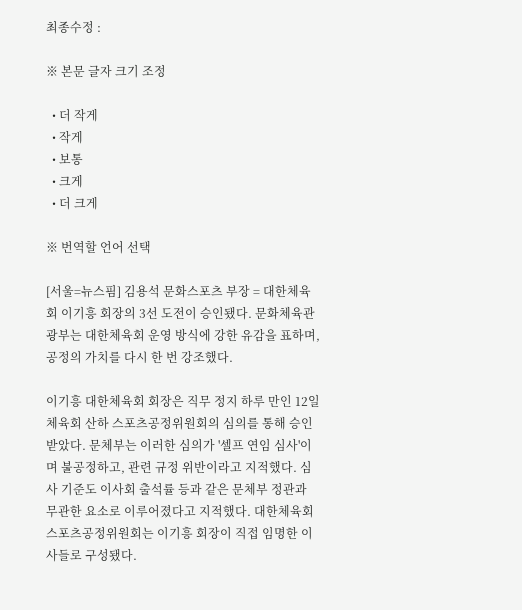최종수정 :

※ 본문 글자 크기 조정

  • 더 작게
  • 작게
  • 보통
  • 크게
  • 더 크게

※ 번역할 언어 선택

[서울=뉴스핌] 김용석 문화스포츠 부장 = 대한체육회 이기흥 회장의 3선 도전이 승인됐다. 문화체육관광부는 대한체육회 운영 방식에 강한 유감을 표하며, 공정의 가치를 다시 한 번 강조했다.

이기흥 대한체육회 회장은 직무 정지 하루 만인 12일 체육회 산하 스포츠공정위원회의 심의를 통해 승인받았다. 문체부는 이러한 심의가 '셀프 연임 심사'이며 불공정하고, 관련 규정 위반이라고 지적했다. 심사 기준도 이사회 출석률 등과 같은 문체부 정관과 무관한 요소로 이루어졌다고 지적했다. 대한체육회 스포츠공정위원회는 이기흥 회장이 직접 임명한 이사들로 구성됐다.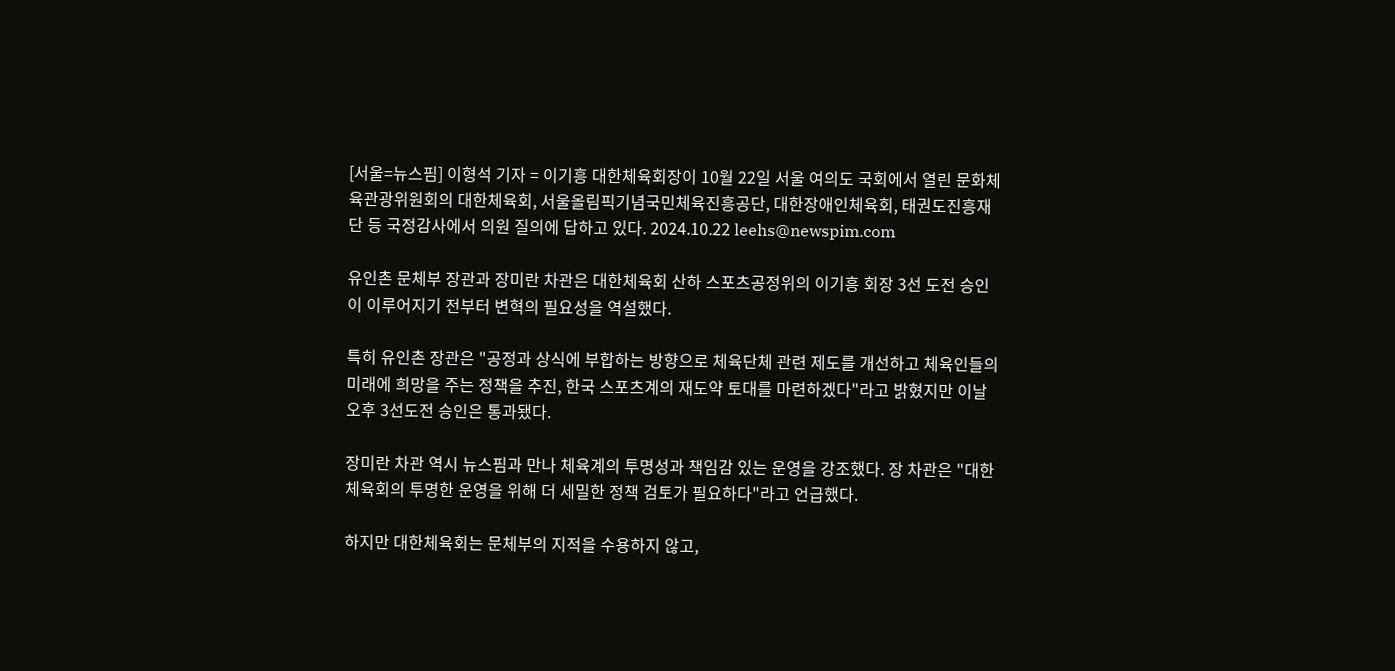[서울=뉴스핌] 이형석 기자 = 이기흥 대한체육회장이 10월 22일 서울 여의도 국회에서 열린 문화체육관광위원회의 대한체육회, 서울올림픽기념국민체육진흥공단, 대한장애인체육회, 태권도진흥재단 등 국정감사에서 의원 질의에 답하고 있다. 2024.10.22 leehs@newspim.com

유인촌 문체부 장관과 장미란 차관은 대한체육회 산하 스포츠공정위의 이기흥 회장 3선 도전 승인이 이루어지기 전부터 변혁의 필요성을 역설했다.

특히 유인촌 장관은 "공정과 상식에 부합하는 방향으로 체육단체 관련 제도를 개선하고 체육인들의 미래에 희망을 주는 정책을 추진, 한국 스포츠계의 재도약 토대를 마련하겠다"라고 밝혔지만 이날 오후 3선도전 승인은 통과됐다.

장미란 차관 역시 뉴스핌과 만나 체육계의 투명성과 책임감 있는 운영을 강조했다. 장 차관은 "대한체육회의 투명한 운영을 위해 더 세밀한 정책 검토가 필요하다"라고 언급했다.

하지만 대한체육회는 문체부의 지적을 수용하지 않고,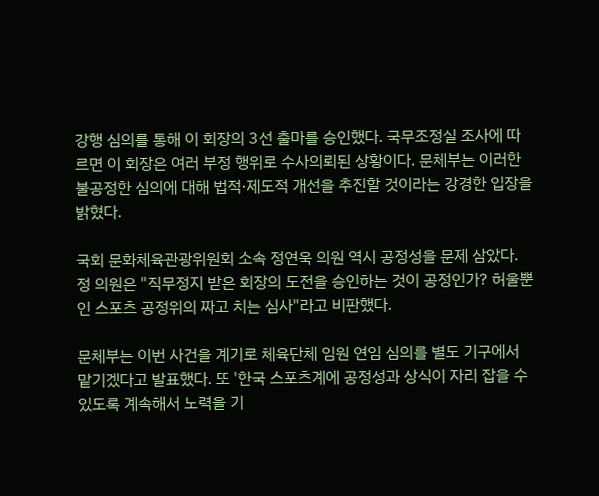강행 심의를 통해 이 회장의 3선 출마를 승인했다. 국무조정실 조사에 따르면 이 회장은 여러 부정 행위로 수사의뢰된 상황이다. 문체부는 이러한 불공정한 심의에 대해 법적·제도적 개선을 추진할 것이라는 강경한 입장을 밝혔다.

국회 문화체육관광위원회 소속 정연욱 의원 역시 공정성을 문제 삼았다. 정 의원은 "직무정지 받은 회장의 도전을 승인하는 것이 공정인가? 허울뿐인 스포츠 공정위의 짜고 치는 심사"라고 비판했다.

문체부는 이번 사건을 계기로 체육단체 임원 연임 심의를 별도 기구에서 맡기겠다고 발표했다. 또 '한국 스포츠계에 공정성과 상식이 자리 잡을 수 있도록 계속해서 노력을 기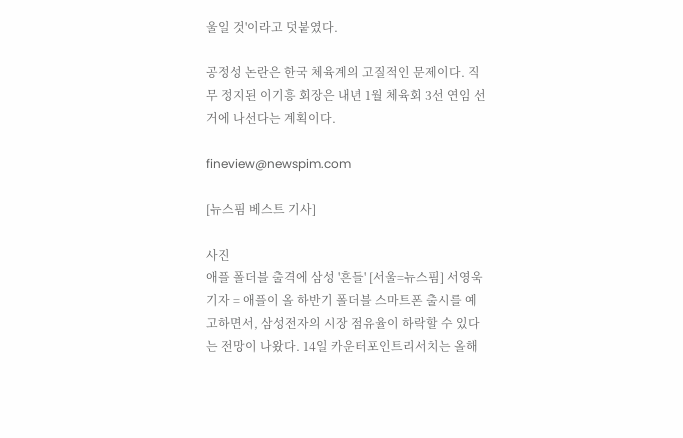울일 것'이라고 덧붙였다.

공정성 논란은 한국 체육계의 고질적인 문제이다. 직무 정지된 이기흥 회장은 내년 1월 체육회 3선 연임 선거에 나선다는 계획이다.

fineview@newspim.com

[뉴스핌 베스트 기사]

사진
애플 폴더블 출격에 삼성 '흔들' [서울=뉴스핌] 서영욱 기자 = 애플이 올 하반기 폴더블 스마트폰 출시를 예고하면서, 삼성전자의 시장 점유율이 하락할 수 있다는 전망이 나왔다. 14일 카운터포인트리서치는 올해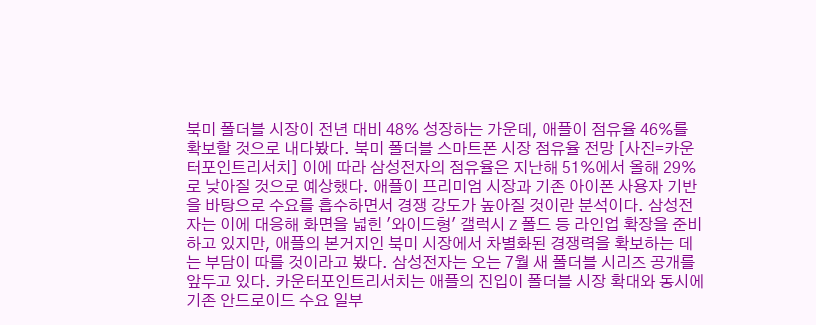북미 폴더블 시장이 전년 대비 48% 성장하는 가운데, 애플이 점유율 46%를 확보할 것으로 내다봤다. 북미 폴더블 스마트폰 시장 점유율 전망 [사진=카운터포인트리서치] 이에 따라 삼성전자의 점유율은 지난해 51%에서 올해 29%로 낮아질 것으로 예상했다. 애플이 프리미엄 시장과 기존 아이폰 사용자 기반을 바탕으로 수요를 흡수하면서 경쟁 강도가 높아질 것이란 분석이다. 삼성전자는 이에 대응해 화면을 넓힌 '와이드형' 갤럭시 Z 폴드 등 라인업 확장을 준비하고 있지만, 애플의 본거지인 북미 시장에서 차별화된 경쟁력을 확보하는 데는 부담이 따를 것이라고 봤다. 삼성전자는 오는 7월 새 폴더블 시리즈 공개를 앞두고 있다. 카운터포인트리서치는 애플의 진입이 폴더블 시장 확대와 동시에 기존 안드로이드 수요 일부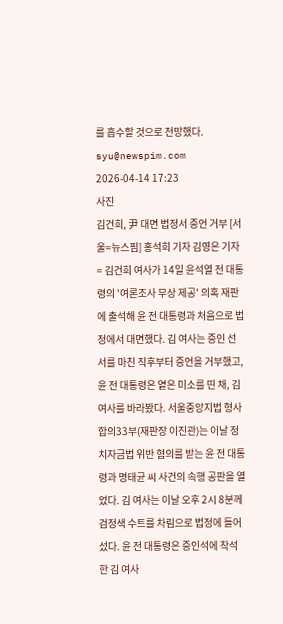를 흡수할 것으로 전망했다. syu@newspim.com 2026-04-14 17:23
사진
김건희, 尹 대면 법정서 증언 거부 [서울=뉴스핌] 홍석희 기자 김영은 기자 = 김건희 여사가 14일 윤석열 전 대통령의 '여론조사 무상 제공' 의혹 재판에 출석해 윤 전 대통령과 처음으로 법정에서 대면했다. 김 여사는 증인 선서를 마친 직후부터 증언을 거부했고, 윤 전 대통령은 옅은 미소를 띤 채, 김 여사를 바라봤다. 서울중앙지법 형사합의33부(재판장 이진관)는 이날 정치자금법 위반 혐의를 받는 윤 전 대통령과 명태균 씨 사건의 속행 공판을 열었다. 김 여사는 이날 오후 2시 8분께 검정색 수트를 차림으로 법정에 들어섰다. 윤 전 대통령은 증인석에 착석한 김 여사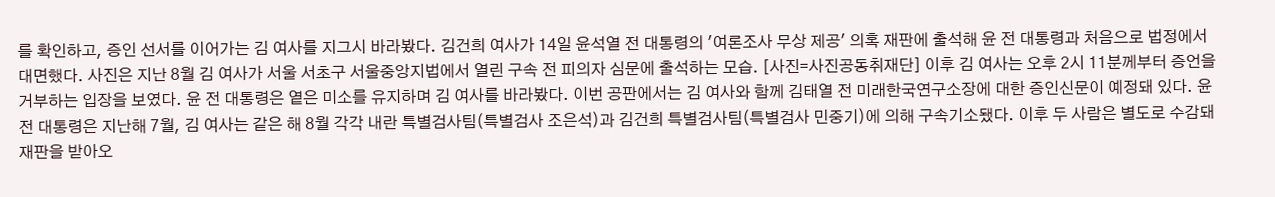를 확인하고, 증인 선서를 이어가는 김 여사를 지그시 바라봤다. 김건희 여사가 14일 윤석열 전 대통령의 '여론조사 무상 제공' 의혹 재판에 출석해 윤 전 대통령과 처음으로 법정에서 대면했다. 사진은 지난 8월 김 여사가 서울 서초구 서울중앙지법에서 열린 구속 전 피의자 심문에 출석하는 모습. [사진=사진공동취재단] 이후 김 여사는 오후 2시 11분께부터 증언을 거부하는 입장을 보였다. 윤 전 대통령은 옅은 미소를 유지하며 김 여사를 바라봤다. 이번 공판에서는 김 여사와 함께 김태열 전 미래한국연구소장에 대한 증인신문이 예정돼 있다. 윤 전 대통령은 지난해 7월, 김 여사는 같은 해 8월 각각 내란 특별검사팀(특별검사 조은석)과 김건희 특별검사팀(특별검사 민중기)에 의해 구속기소됐다. 이후 두 사람은 별도로 수감돼 재판을 받아오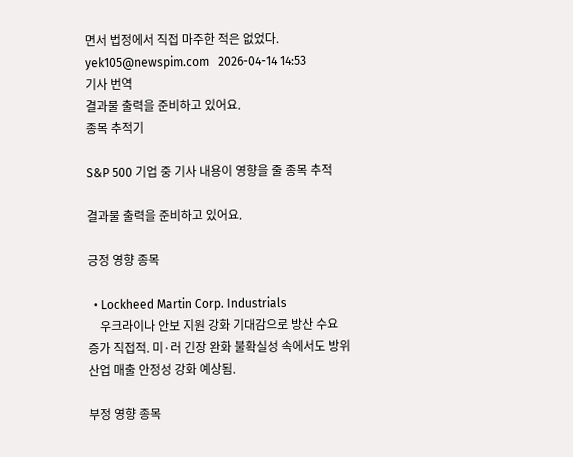면서 법정에서 직접 마주한 적은 없었다. yek105@newspim.com   2026-04-14 14:53
기사 번역
결과물 출력을 준비하고 있어요.
종목 추적기

S&P 500 기업 중 기사 내용이 영향을 줄 종목 추적

결과물 출력을 준비하고 있어요.

긍정 영향 종목

  • Lockheed Martin Corp. Industrials
    우크라이나 안보 지원 강화 기대감으로 방산 수요 증가 직접적. 미·러 긴장 완화 불확실성 속에서도 방위산업 매출 안정성 강화 예상됨.

부정 영향 종목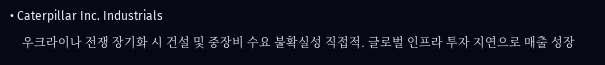• Caterpillar Inc. Industrials
    우크라이나 전쟁 장기화 시 건설 및 중장비 수요 불확실성 직접적. 글로벌 인프라 투자 지연으로 매출 성장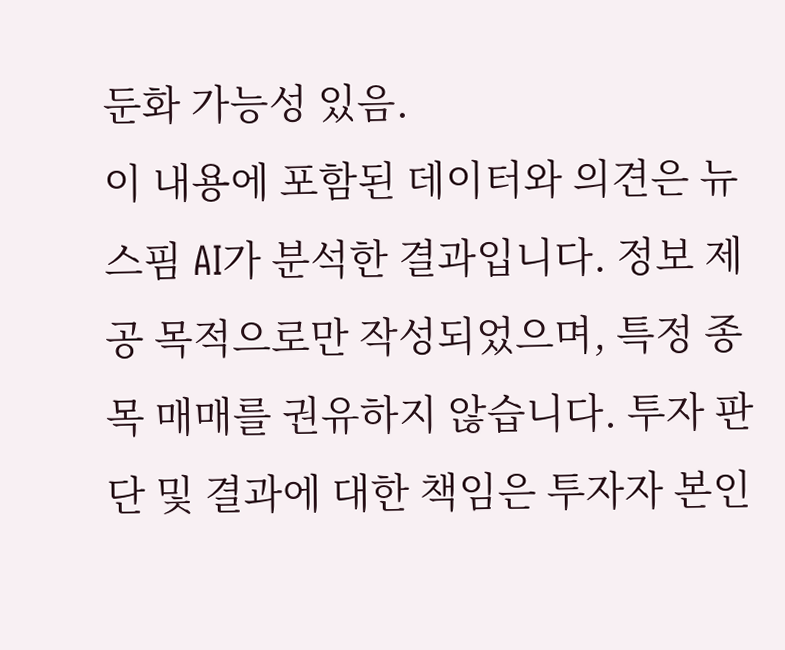둔화 가능성 있음.
이 내용에 포함된 데이터와 의견은 뉴스핌 AI가 분석한 결과입니다. 정보 제공 목적으로만 작성되었으며, 특정 종목 매매를 권유하지 않습니다. 투자 판단 및 결과에 대한 책임은 투자자 본인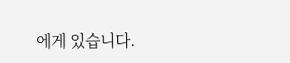에게 있습니다.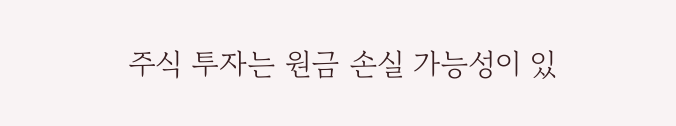주식 투자는 원금 손실 가능성이 있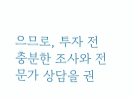으므로, 투자 전 충분한 조사와 전문가 상담을 권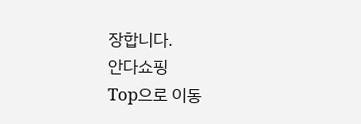장합니다.
안다쇼핑
Top으로 이동